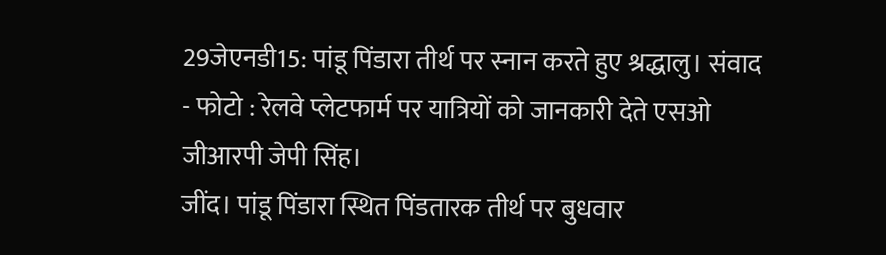29जेएनडी15: पांडू पिंडारा तीर्थ पर स्नान करते हुए श्रद्धालु। संवाद
- फोटो : रेलवे प्लेटफार्म पर यात्रियों को जानकारी देते एसओ जीआरपी जेपी सिंह।
जींद। पांडू पिंडारा स्थित पिंडतारक तीर्थ पर बुधवार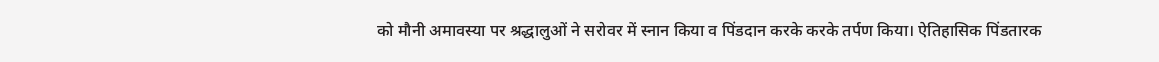को मौनी अमावस्या पर श्रद्धालुओं ने सरोवर में स्नान किया व पिंडदान करके करके तर्पण किया। ऐतिहासिक पिंडतारक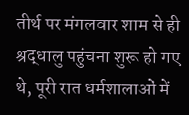तीर्थ पर मंगलवार शाम से ही श्रद्धालु पहुंचना शुरू हो गए थे, पूरी रात धर्मशालाओं में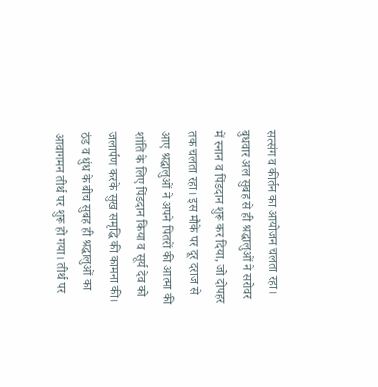सत्संग व कीर्तन का आयोजन चलता रहा।
बुधवार अल सुबह से ही श्रद्धालुओं ने सरोवर में स्नान व पिंडदान शुरू कर दिया, जो दोपहर तक चलता रहा। इस मौके पर दूर दराज से आए श्रद्धालुओं ने अपने पितरों की आत्मा की शांति के लिए पिंडदान किया व सूर्य देव को जलार्पण करके सुख समृद्धि की कामना की। ठंड व धुंध के बीच सुबह ही श्रद्धालुओं का आवागमन तीर्थ पर शुरू हो गया। तीर्थ पर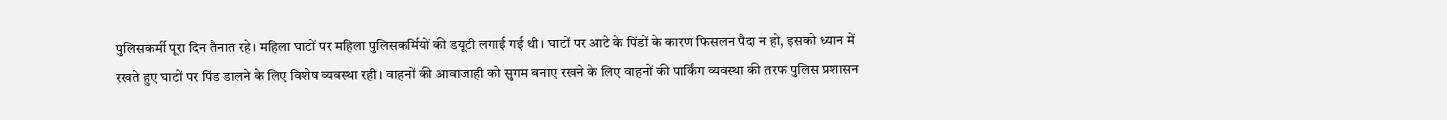पुलिसकर्मी पूरा दिन तैनात रहे। महिला घाटों पर महिला पुलिसकर्मियों की डयूटी लगाई गई थी। घाटों पर आटे के पिंडों के कारण फिसलन पैदा न हो, इसको ध्यान में रखते हुए घाटों पर पिंड डालने के लिए विशेष व्यवस्था रही। वाहनों की आवाजाही को सुगम बनाए रखने के लिए वाहनों की पार्किंग व्यवस्था की तरफ पुलिस प्रशासन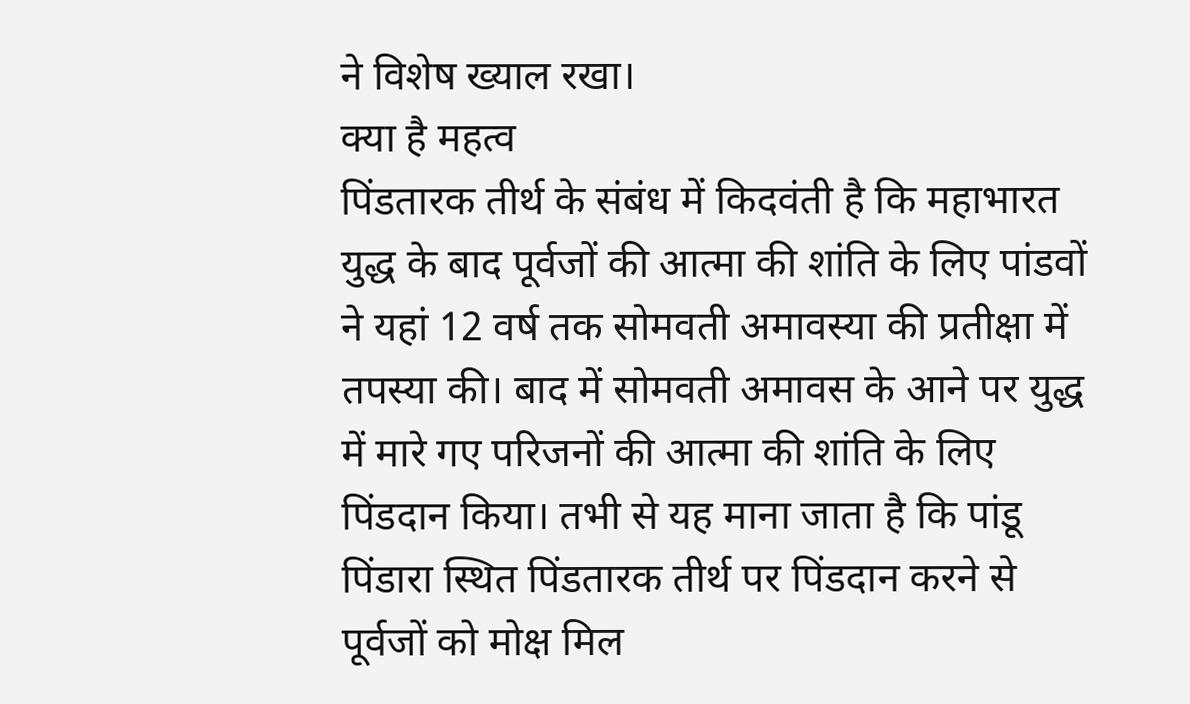ने विशेष ख्याल रखा।
क्या है महत्व
पिंडतारक तीर्थ के संबंध में किदवंती है कि महाभारत युद्ध के बाद पूर्वजों की आत्मा की शांति के लिए पांडवों ने यहां 12 वर्ष तक सोमवती अमावस्या की प्रतीक्षा में तपस्या की। बाद में सोमवती अमावस के आने पर युद्ध में मारे गए परिजनों की आत्मा की शांति के लिए पिंडदान किया। तभी से यह माना जाता है कि पांडू पिंडारा स्थित पिंडतारक तीर्थ पर पिंडदान करने से पूर्वजों को मोक्ष मिल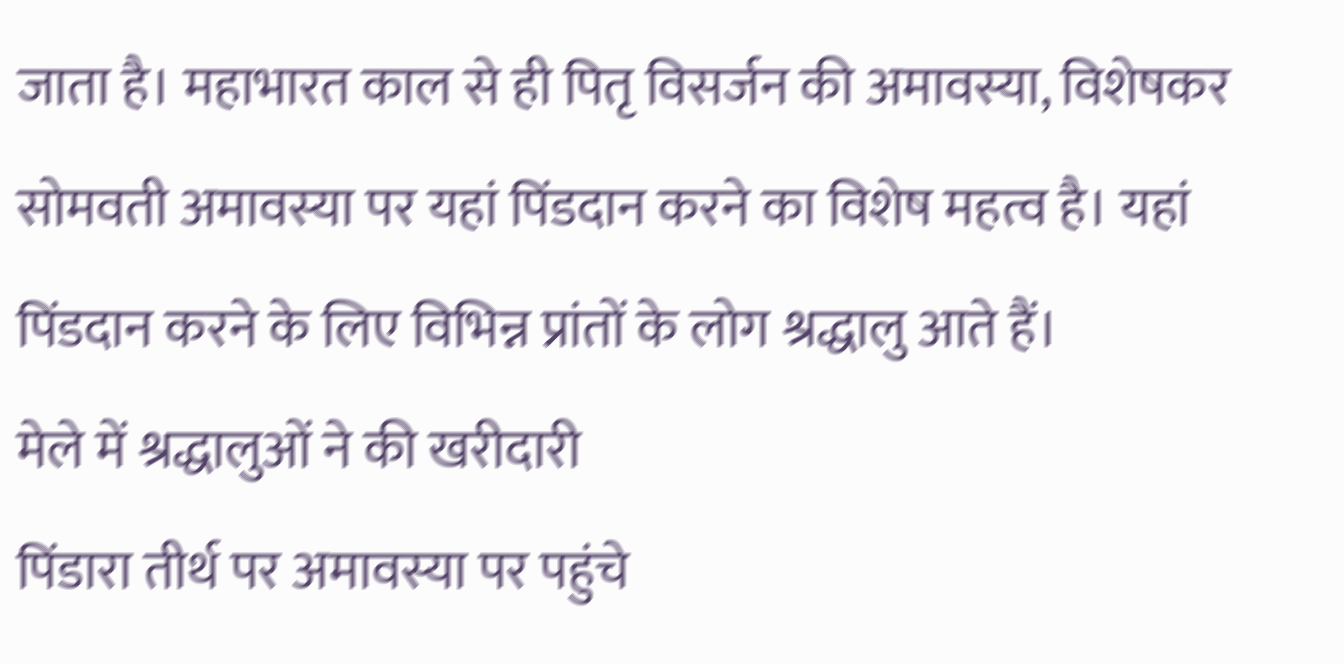जाता है। महाभारत काल से ही पितृ विसर्जन की अमावस्या, विशेषकर सोमवती अमावस्या पर यहां पिंडदान करने का विशेष महत्व है। यहां पिंडदान करने के लिए विभिन्न प्रांतों के लोग श्रद्धालु आते हैं।
मेले में श्रद्धालुओं ने की खरीदारी
पिंडारा तीर्थ पर अमावस्या पर पहुंचे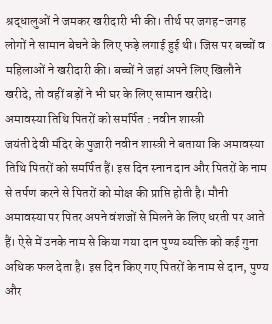श्रद्धालुओं ने जमकर खरीदारी भी की। तीर्थ पर जगह-जगह लोगों ने सामान बेचने के लिए फड़े लगाई हुई थी। जिस पर बच्चों व महिलाओं ने खरीदारी की। बच्चों ने जहां अपने लिए खिलौने खरीदे, तो वहीं बड़ों ने भी घर के लिए सामान खरीदे।
अमावस्या तिथि पितरों को समर्पित : नवीन शास्त्री
जयंती देवी मंदिर के पुजारी नवीन शास्त्री ने बताया कि अमावस्या तिथि पितरों को समर्पित हैं। इस दिन स्नान दान और पितरों के नाम से तर्पण करने से पितरों को मोक्ष की प्राप्ति होती है। मौनी अमावस्या पर पितर अपने वंशजों से मिलने के लिए धरती पर आते हैं। ऐसे में उनके नाम से किया गया दान पुण्य व्यक्ति को कई गुना अधिक फल देता है। इस दिन किए गए पितरों के नाम से दान, पुण्य और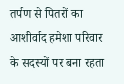तर्पण से पितरों का आशीर्वाद हमेशा परिवार के सदस्यों पर बना रहता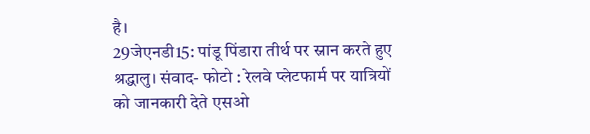है।
29जेएनडी15: पांडू पिंडारा तीर्थ पर स्नान करते हुए श्रद्धालु। संवाद- फोटो : रेलवे प्लेटफार्म पर यात्रियों को जानकारी देते एसओ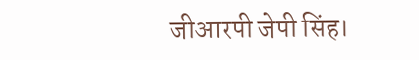जीआरपी जेपी सिंह।